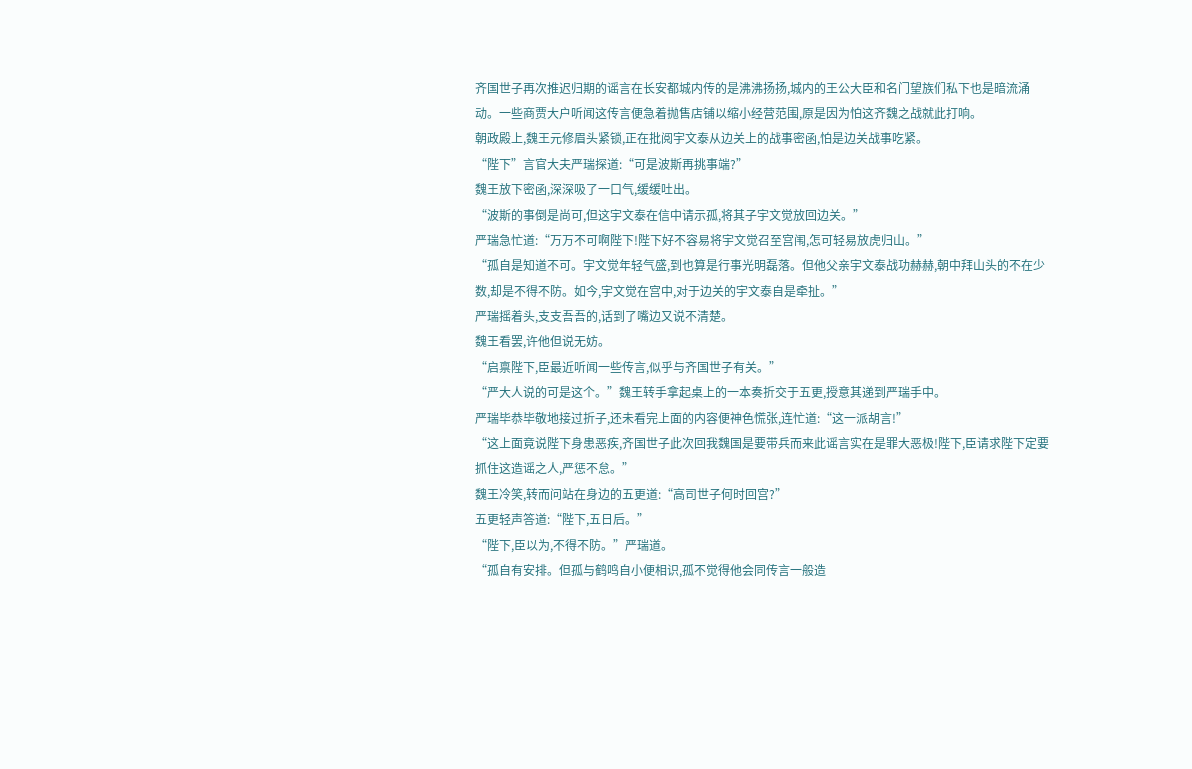齐国世子再次推迟归期的谣言在长安都城内传的是沸沸扬扬,城内的王公大臣和名门望族们私下也是暗流涌动。一些商贾大户听闻这传言便急着抛售店铺以缩小经营范围,原是因为怕这齐魏之战就此打响。
朝政殿上,魏王元修眉头紧锁,正在批阅宇文泰从边关上的战事密函,怕是边关战事吃紧。
“陛下”言官大夫严瑞探道:“可是波斯再挑事端?”
魏王放下密函,深深吸了一口气,缓缓吐出。
“波斯的事倒是尚可,但这宇文泰在信中请示孤,将其子宇文觉放回边关。”
严瑞急忙道:“万万不可啊陛下!陛下好不容易将宇文觉召至宫闱,怎可轻易放虎归山。”
“孤自是知道不可。宇文觉年轻气盛,到也算是行事光明磊落。但他父亲宇文泰战功赫赫,朝中拜山头的不在少数,却是不得不防。如今,宇文觉在宫中,对于边关的宇文泰自是牵扯。”
严瑞摇着头,支支吾吾的,话到了嘴边又说不清楚。
魏王看罢,许他但说无妨。
“启禀陛下,臣最近听闻一些传言,似乎与齐国世子有关。”
“严大人说的可是这个。”魏王转手拿起桌上的一本奏折交于五更,授意其递到严瑞手中。
严瑞毕恭毕敬地接过折子,还未看完上面的内容便神色慌张,连忙道:“这一派胡言!”
“这上面竟说陛下身患恶疾,齐国世子此次回我魏国是要带兵而来此谣言实在是罪大恶极!陛下,臣请求陛下定要抓住这造谣之人,严惩不怠。”
魏王冷笑,转而问站在身边的五更道:“高司世子何时回宫?”
五更轻声答道:“陛下,五日后。”
“陛下,臣以为,不得不防。”严瑞道。
“孤自有安排。但孤与鹤鸣自小便相识,孤不觉得他会同传言一般造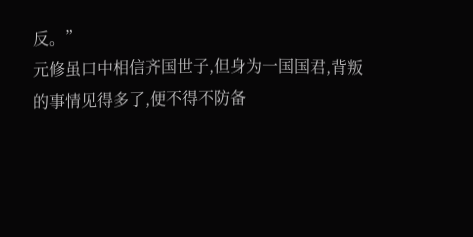反。”
元修虽口中相信齐国世子,但身为一国国君,背叛的事情见得多了,便不得不防备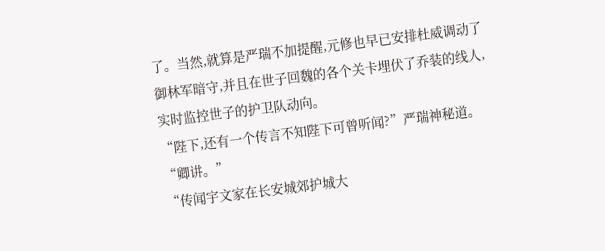了。当然,就算是严瑞不加提醒,元修也早已安排杜威调动了御林军暗守,并且在世子回魏的各个关卡埋伏了乔装的线人,实时监控世子的护卫队动向。
“陛下,还有一个传言不知陛下可曾听闻?”严瑞神秘道。
“卿讲。”
“传闻宇文家在长安城郊护城大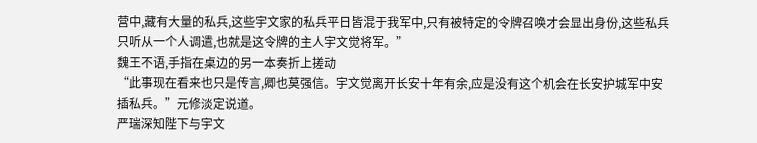营中,藏有大量的私兵,这些宇文家的私兵平日皆混于我军中,只有被特定的令牌召唤才会显出身份,这些私兵只听从一个人调遣,也就是这令牌的主人宇文觉将军。”
魏王不语,手指在桌边的另一本奏折上搓动
“此事现在看来也只是传言,卿也莫强信。宇文觉离开长安十年有余,应是没有这个机会在长安护城军中安插私兵。”元修淡定说道。
严瑞深知陛下与宇文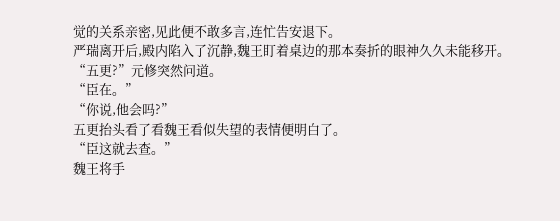觉的关系亲密,见此便不敢多言,连忙告安退下。
严瑞离开后,殿内陷入了沉静,魏王盯着桌边的那本奏折的眼神久久未能移开。
“五更?”元修突然问道。
“臣在。”
“你说,他会吗?”
五更抬头看了看魏王看似失望的表情便明白了。
“臣这就去查。”
魏王将手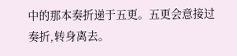中的那本奏折递于五更。五更会意接过奏折,转身离去。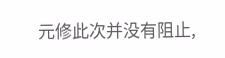元修此次并没有阻止,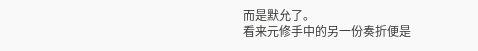而是默允了。
看来元修手中的另一份奏折便是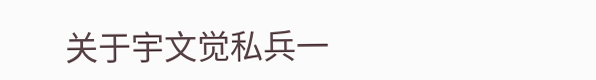关于宇文觉私兵一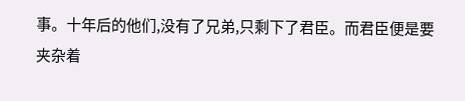事。十年后的他们,没有了兄弟,只剩下了君臣。而君臣便是要夹杂着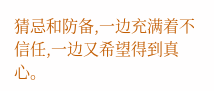猜忌和防备,一边充满着不信任,一边又希望得到真心。